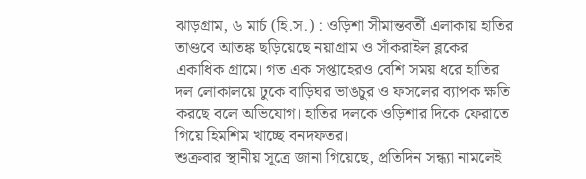ঝাড়গ্রাম, ৬ মার্চ (হি.স.) : ওড়িশা সীমান্তবর্তী এলাকায় হাতির তাণ্ডবে আতঙ্ক ছড়িয়েছে নয়াগ্রাম ও সাঁকরাইল ব্লকের একাধিক গ্রামে। গত এক সপ্তাহেরও বেশি সময় ধরে হাতির দল লোকালয়ে ঢুকে বাড়িঘর ভাঙচুর ও ফসলের ব্যাপক ক্ষতি করছে বলে অভিযোগ। হাতির দলকে ওড়িশার দিকে ফেরাতে গিয়ে হিমশিম খাচ্ছে বনদফতর।
শুক্রবার স্থানীয় সূত্রে জানা গিয়েছে, প্রতিদিন সন্ধ্যা নামলেই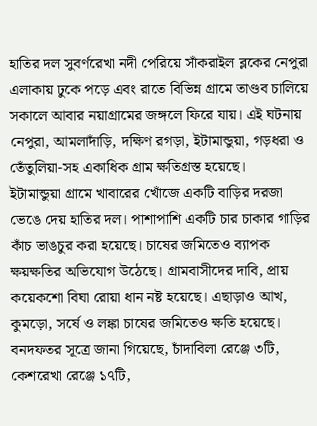হাতির দল সুবর্ণরেখা নদী পেরিয়ে সাঁকরাইল ব্লকের নেপুরা এলাকায় ঢুকে পড়ে এবং রাতে বিভিন্ন গ্রামে তাণ্ডব চালিয়ে সকালে আবার নয়াগ্রামের জঙ্গলে ফিরে যায়। এই ঘটনায় নেপুরা, আমলাদাঁড়ি, দক্ষিণ রগড়া, ইটামান্ডুয়া, গড়ধরা ও তেঁতুলিয়া-সহ একাধিক গ্রাম ক্ষতিগ্রস্ত হয়েছে।
ইটামান্ডুয়া গ্রামে খাবারের খোঁজে একটি বাড়ির দরজা ভেঙে দেয় হাতির দল। পাশাপাশি একটি চার চাকার গাড়ির কাঁচ ভাঙচুর করা হয়েছে। চাষের জমিতেও ব্যাপক ক্ষয়ক্ষতির অভিযোগ উঠেছে। গ্রামবাসীদের দাবি, প্রায় কয়েকশো বিঘা রোয়া ধান নষ্ট হয়েছে। এছাড়াও আখ, কুমড়ো, সর্ষে ও লঙ্কা চাষের জমিতেও ক্ষতি হয়েছে।
বনদফতর সূত্রে জানা গিয়েছে, চাঁদাবিলা রেঞ্জে ৩টি, কেশরেখা রেঞ্জে ১৭টি,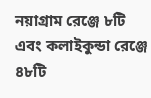নয়াগ্রাম রেঞ্জে ৮টি এবং কলাইকুন্ডা রেঞ্জে ৪৮টি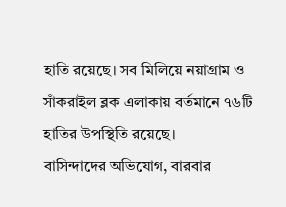হাতি রয়েছে। সব মিলিয়ে নয়াগ্রাম ও সাঁকরাইল ব্লক এলাকায় বর্তমানে ৭৬টি হাতির উপস্থিতি রয়েছে।
বাসিন্দাদের অভিযোগ, বারবার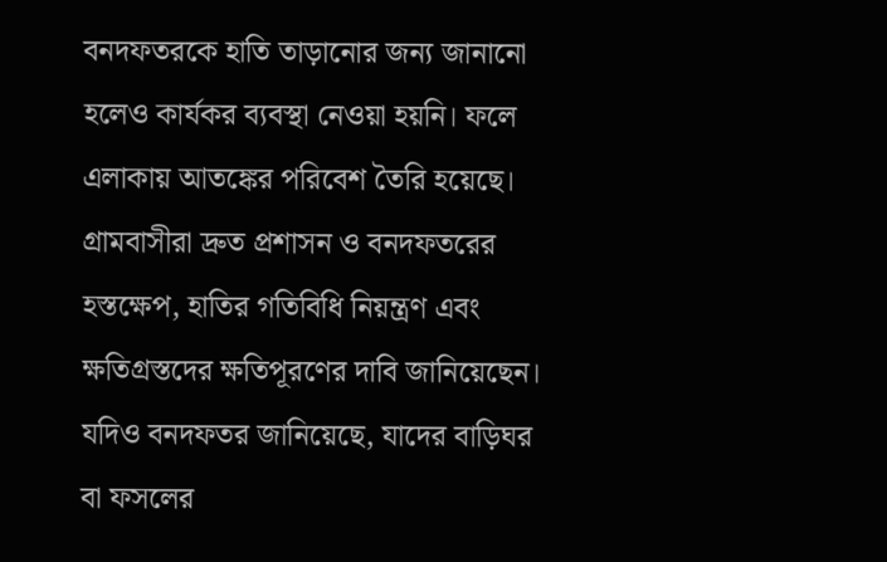বনদফতরকে হাতি তাড়ানোর জন্য জানানো হলেও কার্যকর ব্যবস্থা নেওয়া হয়নি। ফলে এলাকায় আতঙ্কের পরিবেশ তৈরি হয়েছে। গ্রামবাসীরা দ্রুত প্রশাসন ও বনদফতরের হস্তক্ষেপ, হাতির গতিবিধি নিয়ন্ত্রণ এবং ক্ষতিগ্রস্তদের ক্ষতিপূরণের দাবি জানিয়েছেন। যদিও বনদফতর জানিয়েছে, যাদের বাড়িঘর বা ফসলের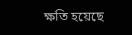ক্ষতি হয়েছে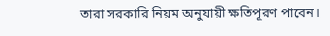তারা সরকারি নিয়ম অনুযায়ী ক্ষতিপূরণ পাবেন।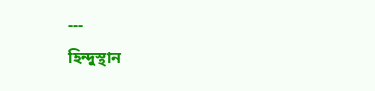---
হিন্দুস্থান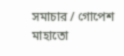সমাচার / গোপেশ মাহাতো